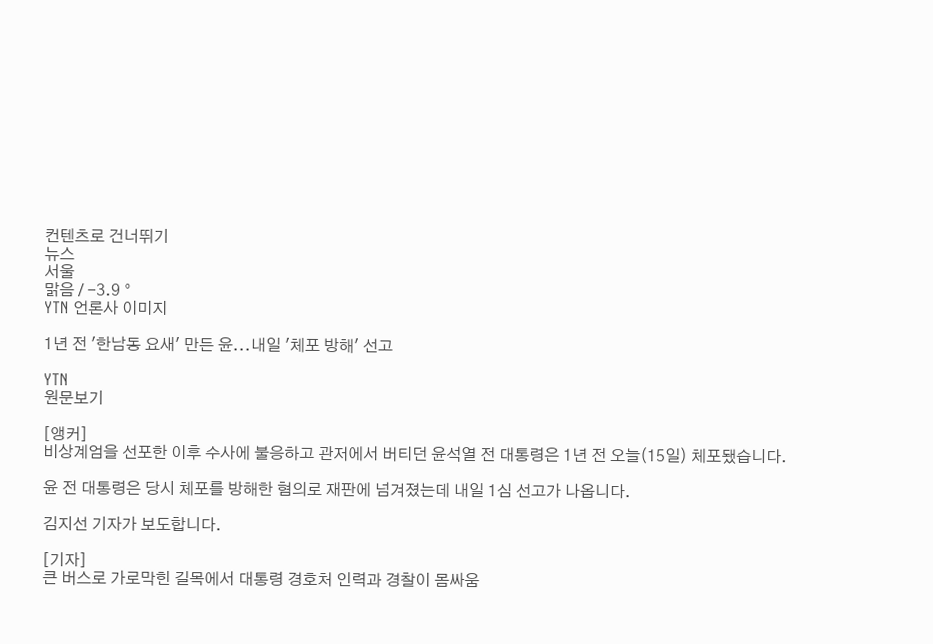컨텐츠로 건너뛰기
뉴스
서울
맑음 / -3.9 °
YTN 언론사 이미지

1년 전 '한남동 요새' 만든 윤...내일 '체포 방해' 선고

YTN
원문보기

[앵커]
비상계엄을 선포한 이후 수사에 불응하고 관저에서 버티던 윤석열 전 대통령은 1년 전 오늘(15일) 체포됐습니다.

윤 전 대통령은 당시 체포를 방해한 혐의로 재판에 넘겨졌는데 내일 1심 선고가 나옵니다.

김지선 기자가 보도합니다.

[기자]
큰 버스로 가로막힌 길목에서 대통령 경호처 인력과 경찰이 몸싸움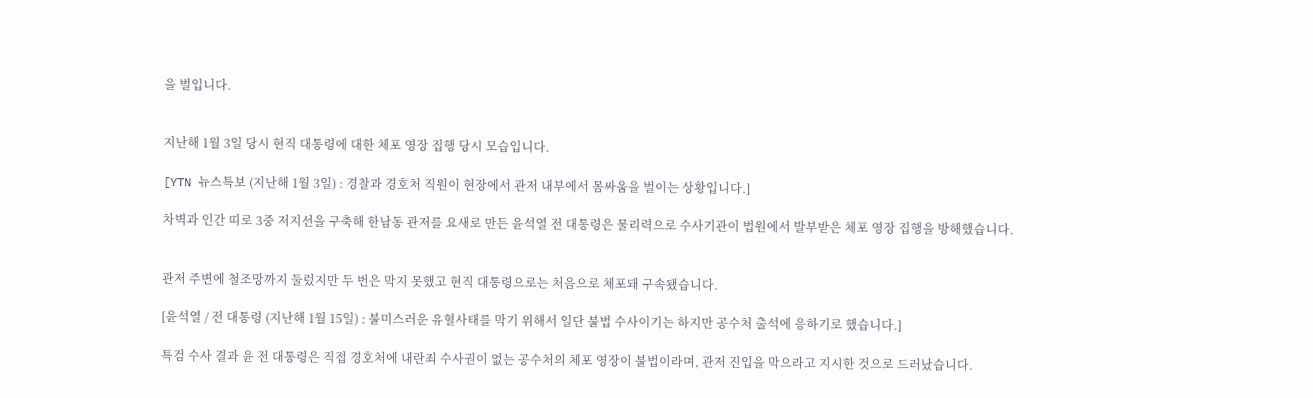을 벌입니다.


지난해 1월 3일 당시 현직 대통령에 대한 체포 영장 집행 당시 모습입니다.

[YTN 뉴스특보 (지난해 1월 3일) : 경찰과 경호처 직원이 현장에서 관저 내부에서 몸싸움을 벌이는 상황입니다.]

차벽과 인간 띠로 3중 저지선을 구축해 한남동 관저를 요새로 만든 윤석열 전 대통령은 물리력으로 수사기관이 법원에서 발부받은 체포 영장 집행을 방해했습니다.


관저 주변에 철조망까지 둘렀지만 두 번은 막지 못했고 현직 대통령으로는 처음으로 체포돼 구속됐습니다.

[윤석열 / 전 대통령 (지난해 1월 15일) : 불미스러운 유혈사태를 막기 위해서 일단 불법 수사이기는 하지만 공수처 출석에 응하기로 했습니다.]

특검 수사 결과 윤 전 대통령은 직접 경호처에 내란죄 수사권이 없는 공수처의 체포 영장이 불법이라며, 관저 진입을 막으라고 지시한 것으로 드러났습니다.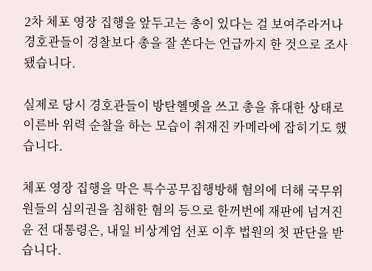2차 체포 영장 집행을 앞두고는 총이 있다는 걸 보여주라거나 경호관들이 경찰보다 총을 잘 쏜다는 언급까지 한 것으로 조사됐습니다.

실제로 당시 경호관들이 방탄헬멧을 쓰고 총을 휴대한 상태로 이른바 위력 순찰을 하는 모습이 취재진 카메라에 잡히기도 했습니다.

체포 영장 집행을 막은 특수공무집행방해 혐의에 더해 국무위원들의 심의권을 침해한 혐의 등으로 한꺼번에 재판에 넘겨진 윤 전 대통령은, 내일 비상계엄 선포 이후 법원의 첫 판단을 받습니다.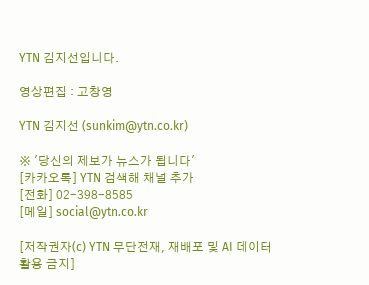YTN 김지선입니다.

영상편집 : 고창영

YTN 김지선 (sunkim@ytn.co.kr)

※ '당신의 제보가 뉴스가 됩니다'
[카카오톡] YTN 검색해 채널 추가
[전화] 02-398-8585
[메일] social@ytn.co.kr

[저작권자(c) YTN 무단전재, 재배포 및 AI 데이터 활용 금지]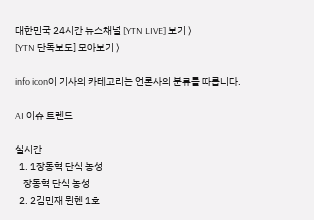대한민국 24시간 뉴스채널 [YTN LIVE] 보기 〉
[YTN 단독보도] 모아보기 〉

info icon이 기사의 카테고리는 언론사의 분류를 따릅니다.

AI 이슈 트렌드

실시간
  1. 1장동혁 단식 농성
    장동혁 단식 농성
  2. 2김민재 뮌헨 1호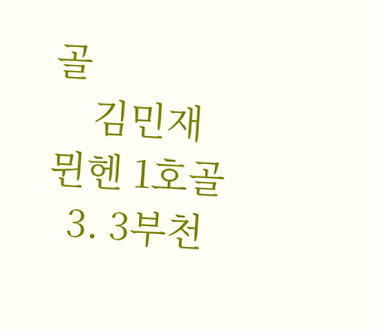골
    김민재 뮌헨 1호골
  3. 3부천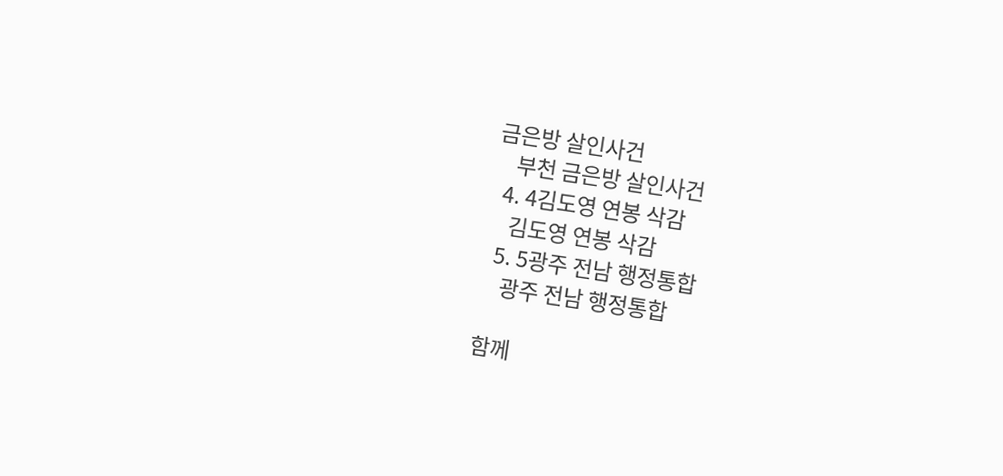금은방 살인사건
    부천 금은방 살인사건
  4. 4김도영 연봉 삭감
    김도영 연봉 삭감
  5. 5광주 전남 행정통합
    광주 전남 행정통합

함께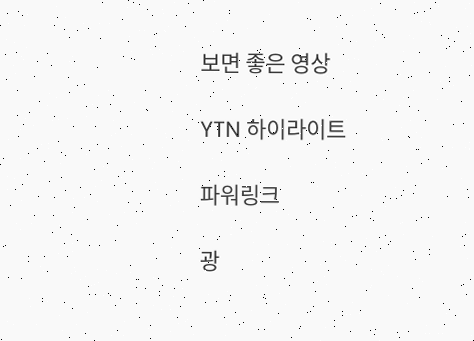보면 좋은 영상

YTN 하이라이트

파워링크

광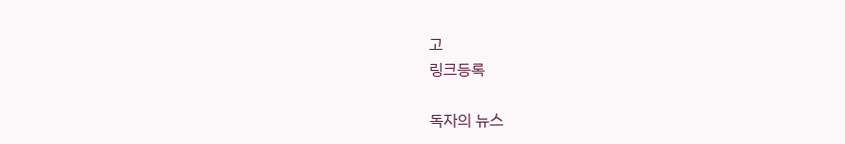고
링크등록

독자의 뉴스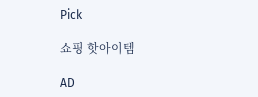Pick

쇼핑 핫아이템

AD